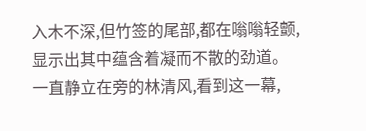入木不深,但竹签的尾部,都在嗡嗡轻颤,显示出其中蕴含着凝而不散的劲道。
一直静立在旁的林清风,看到这一幕,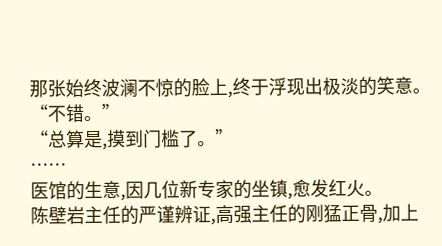那张始终波澜不惊的脸上,终于浮现出极淡的笑意。
“不错。”
“总算是,摸到门槛了。”
……
医馆的生意,因几位新专家的坐镇,愈发红火。
陈壁岩主任的严谨辨证,高强主任的刚猛正骨,加上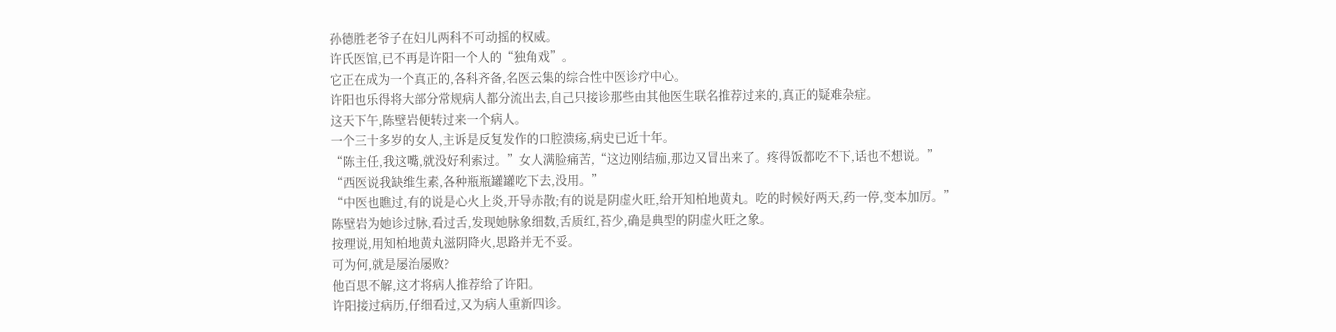孙德胜老爷子在妇儿两科不可动摇的权威。
许氏医馆,已不再是许阳一个人的“独角戏”。
它正在成为一个真正的,各科齐备,名医云集的综合性中医诊疗中心。
许阳也乐得将大部分常规病人都分流出去,自己只接诊那些由其他医生联名推荐过来的,真正的疑难杂症。
这天下午,陈壁岩便转过来一个病人。
一个三十多岁的女人,主诉是反复发作的口腔溃疡,病史已近十年。
“陈主任,我这嘴,就没好利索过。”女人满脸痛苦,“这边刚结痂,那边又冒出来了。疼得饭都吃不下,话也不想说。”
“西医说我缺维生素,各种瓶瓶罐罐吃下去,没用。”
“中医也瞧过,有的说是心火上炎,开导赤散;有的说是阴虚火旺,给开知柏地黄丸。吃的时候好两天,药一停,变本加厉。”
陈壁岩为她诊过脉,看过舌,发现她脉象细数,舌质红,苔少,确是典型的阴虚火旺之象。
按理说,用知柏地黄丸滋阴降火,思路并无不妥。
可为何,就是屡治屡败?
他百思不解,这才将病人推荐给了许阳。
许阳接过病历,仔细看过,又为病人重新四诊。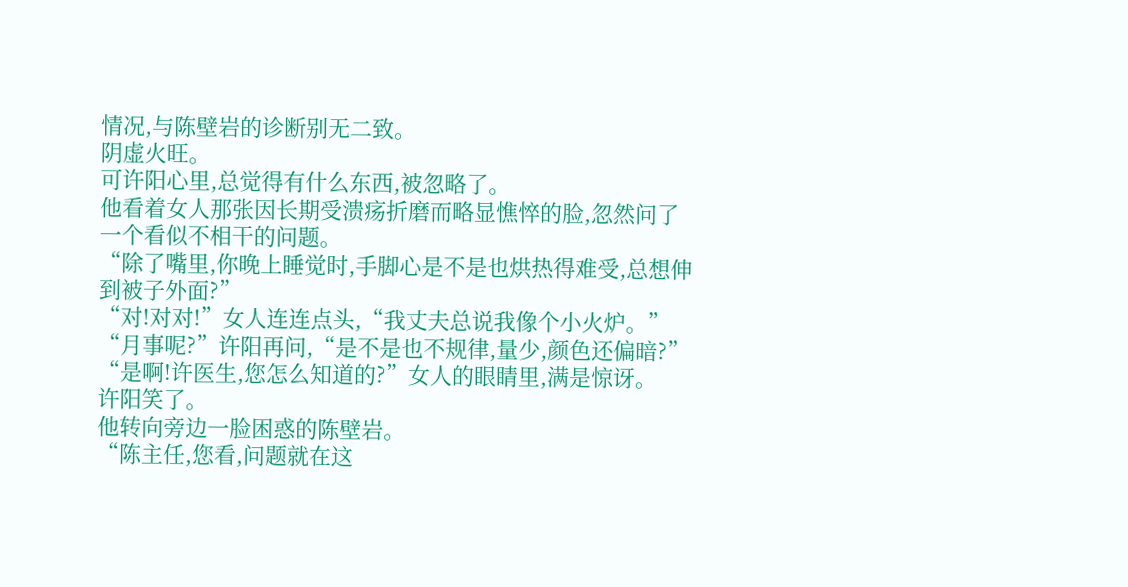情况,与陈壁岩的诊断别无二致。
阴虚火旺。
可许阳心里,总觉得有什么东西,被忽略了。
他看着女人那张因长期受溃疡折磨而略显憔悴的脸,忽然问了一个看似不相干的问题。
“除了嘴里,你晚上睡觉时,手脚心是不是也烘热得难受,总想伸到被子外面?”
“对!对对!”女人连连点头,“我丈夫总说我像个小火炉。”
“月事呢?”许阳再问,“是不是也不规律,量少,颜色还偏暗?”
“是啊!许医生,您怎么知道的?”女人的眼睛里,满是惊讶。
许阳笑了。
他转向旁边一脸困惑的陈壁岩。
“陈主任,您看,问题就在这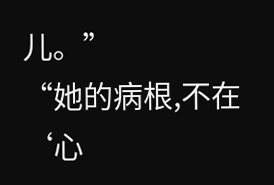儿。”
“她的病根,不在‘心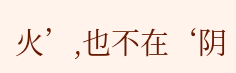火’,也不在‘阴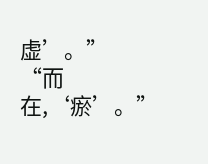虚’。”
“而在,‘瘀’。”